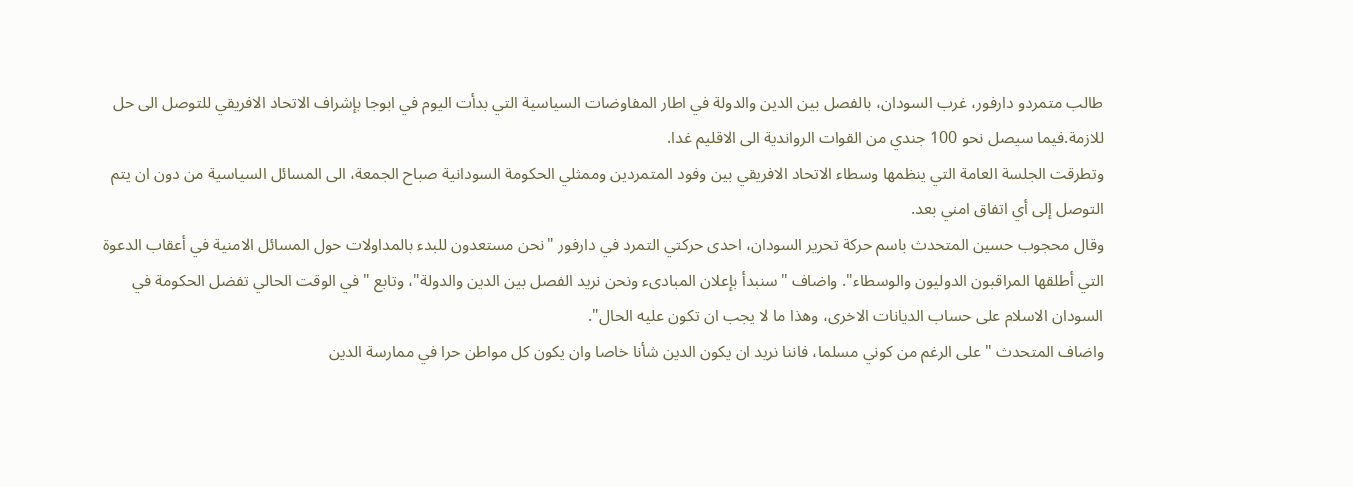طالب متمردو دارفور، غرب السودان، بالفصل بين الدين والدولة في اطار المفاوضات السياسية التي بدأت اليوم في ابوجا بإشراف الاتحاد الافريقي للتوصل الى حل للازمة.فيما سيصل نحو 100 جندي من القوات الرواندية الى الاقليم غدا.
وتطرقت الجلسة العامة التي ينظمها وسطاء الاتحاد الافريقي بين وفود المتمردين وممثلي الحكومة السودانية صباح الجمعة، الى المسائل السياسية من دون ان يتم التوصل إلى أي اتفاق امني بعد.
وقال محجوب حسين المتحدث باسم حركة تحرير السودان، احدى حركتي التمرد في دارفور "نحن مستعدون للبدء بالمداولات حول المسائل الامنية في أعقاب الدعوة التي أطلقها المراقبون الدوليون والوسطاء". واضاف "سنبدأ بإعلان المبادىء ونحن نريد الفصل بين الدين والدولة"، وتابع "في الوقت الحالي تفضل الحكومة في السودان الاسلام على حساب الديانات الاخرى، وهذا ما لا يجب ان تكون عليه الحال".
واضاف المتحدث "على الرغم من كوني مسلما، فاننا نريد ان يكون الدين شأنا خاصا وان يكون كل مواطن حرا في ممارسة الدين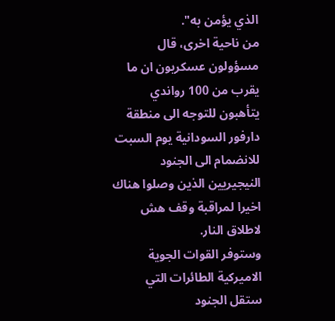الذي يؤمن به".
من ناحية اخرى، قال مسؤولون عسكريون ان ما يقرب من 100 رواندي يتأهبون للتوجه الى منطقة دارفور السودانية يوم السبت للانضمام الى الجنود النيجيريين الذين وصلوا هناك اخيرا لمراقبة وقف هش لاطلاق النار.
وستوفر القوات الجوية الاميركية الطائرات التي ستقل الجنود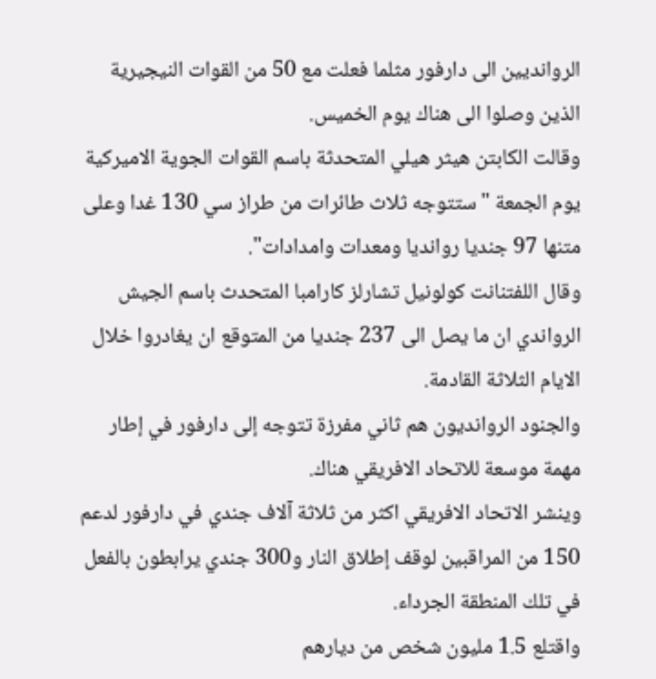الروانديين الى دارفور مثلما فعلت مع 50 من القوات النيجيرية الذين وصلوا الى هناك يوم الخميس.
وقالت الكابتن هيثر هيلي المتحدثة باسم القوات الجوية الاميركية يوم الجمعة "ستتوجه ثلاث طائرات من طراز سي 130 غدا وعلى متنها 97 جنديا روانديا ومعدات وامدادات".
وقال اللفتنانت كولونيل تشارلز كارامبا المتحدث باسم الجيش الرواندي ان ما يصل الى 237 جنديا من المتوقع ان يغادروا خلال الايام الثلاثة القادمة.
والجنود الروانديون هم ثاني مفرزة تتوجه إلى دارفور في إطار مهمة موسعة للاتحاد الافريقي هناك.
وينشر الاتحاد الافريقي اكثر من ثلاثة آلاف جندي في دارفور لدعم 150 من المراقبين لوقف إطلاق النار و300 جندي يرابطون بالفعل في تلك المنطقة الجرداء.
واقتلع 1.5 مليون شخص من ديارهم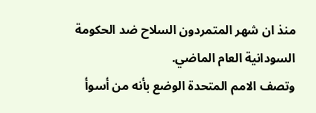منذ ان شهر المتمردون السلاح ضد الحكومة السودانية العام الماضي.
وتصف الامم المتحدة الوضع بأنه من أسوأ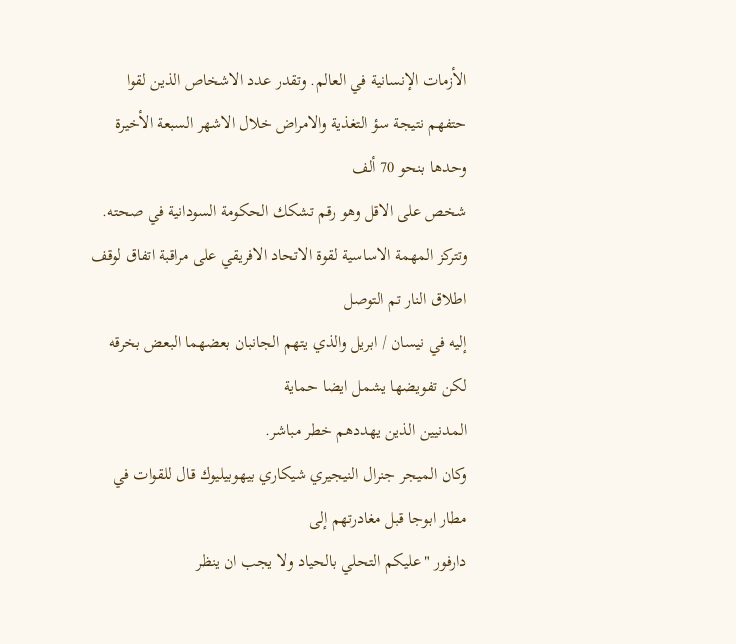الأزمات الإنسانية في العالم. وتقدر عدد الاشخاص الذين لقوا حتفهم نتيجة سؤ التغذية والامراض خلال الاشهر السبعة الأخيرة وحدها بنحو 70 ألف
شخص على الاقل وهو رقم تشكك الحكومة السودانية في صحته.
وتتركز المهمة الاساسية لقوة الاتحاد الافريقي على مراقبة اتفاق لوقف اطلاق النار تم التوصل
إليه في نيسان / ابريل والذي يتهم الجانبان بعضهما البعض بخرقه لكن تفويضها يشمل ايضا حماية
المدنيين الذين يهددهم خطر مباشر.
وكان الميجر جنرال النيجيري شيكاري بيهوبيليوك قال للقوات في مطار ابوجا قبل مغادرتهم إلى
دارفور "عليكم التحلي بالحياد ولا يجب ان ينظر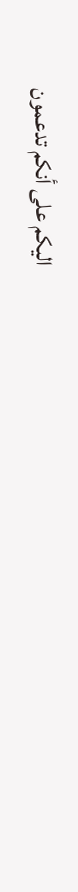اليكم على أنكم تدعمون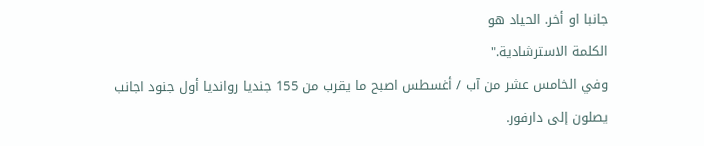جانبا او أخر. الحياد هو
الكلمة الاسترشادية."
وفي الخامس عشر من آب / أغسطس اصبح ما يقرب من 155 جنديا روانديا أول جنود اجانب
يصلون إلى دارفور.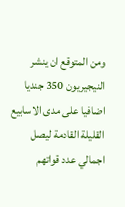ومن المتوقع ان ينشر النيجيريون 350 جنديا اضافيا على مدى الاسابيع القليلة القادمة ليصل
اجمالي عدد قواتهم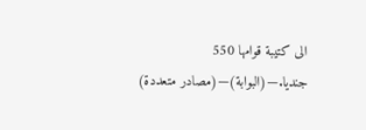الى كتيبة قوامها 550 جنديا.—(البوابة)—(مصادر متعددة)